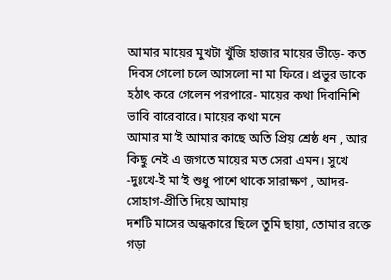আমার মায়ের মুখটা খুঁজি হাজার মায়ের ভীড়ে- কত দিবস গেলো চলে আসলো না মা ফিরে। প্রভুর ডাকে হঠাৎ করে গেলেন পরপারে- মায়ের কথা দিবানিশি ভাবি বারেবারে। মায়ের কথা মনে
আমার মা’ই আমার কাছে অতি প্রিয় শ্রেষ্ঠ ধন , আর কিছু নেই এ জগতে মায়ের মত সেরা এমন। সুখে -দুঃখে-ই মা’ই শুধু পাশে থাকে সারাক্ষণ , আদর-সোহাগ-প্রীতি দিয়ে আমায়
দশটি মাসের অন্ধকারে ছিলে তুমি ছায়া, তোমার রক্তে গড়া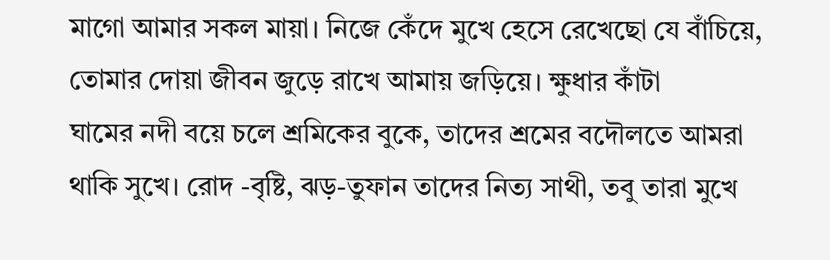মাগো আমার সকল মায়া। নিজে কেঁদে মুখে হেসে রেখেছো যে বাঁচিয়ে, তোমার দোয়া জীবন জুড়ে রাখে আমায় জড়িয়ে। ক্ষুধার কাঁটা
ঘামের নদী বয়ে চলে শ্রমিকের বুকে, তাদের শ্রমের বদৌলতে আমরা থাকি সুখে। রোদ -বৃষ্টি, ঝড়-তুফান তাদের নিত্য সাথী, তবু তারা মুখে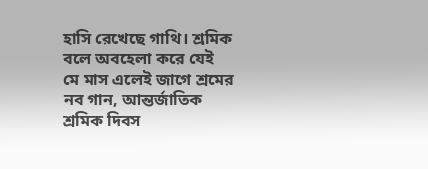হাসি রেখেছে গাথি। শ্রমিক বলে অবহেলা করে যেই
মে মাস এলেই জাগে শ্রমের নব গান, আন্তর্জাতিক শ্রমিক দিবস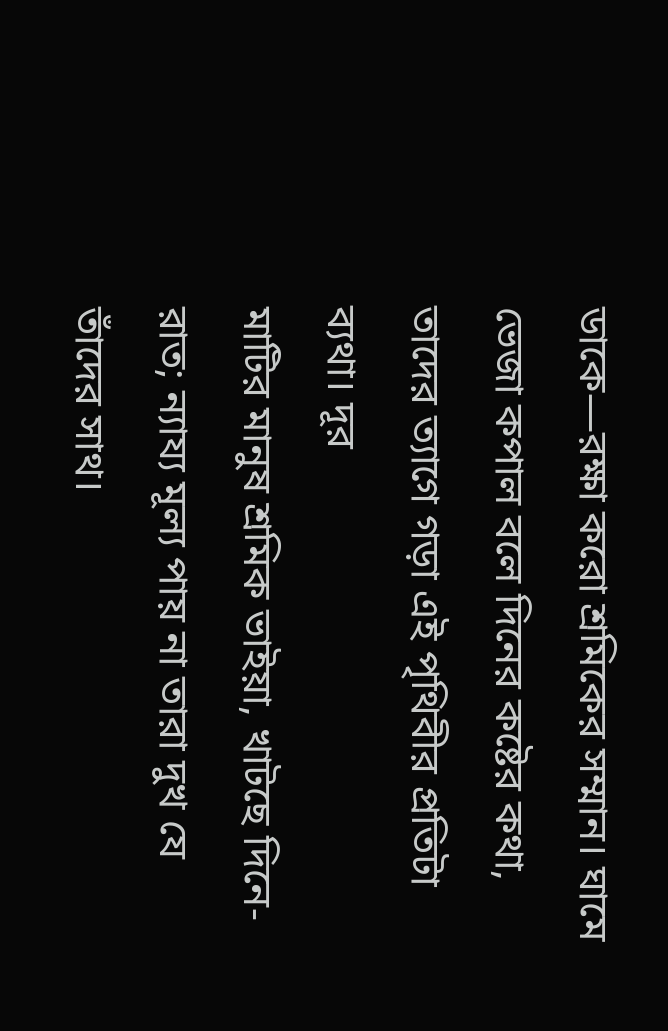ডাকে—রক্ষা করো শ্রমিকের সম্মান। ঘামে ভেজা কপাল বলে দিনের কষ্টের কথা, তাদের ত্যাগে গড়া এই পৃথিবীর প্রতিটা ব্যথা। দূর
মাটির মানুষ শ্রমিক ভাইয়া, খাটছে দিনে-রাত; ন্যায্য মূল্য পায় না তারা দুখ যে তাঁদের সাথ।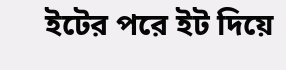ইটের পরে ইট দিয়ে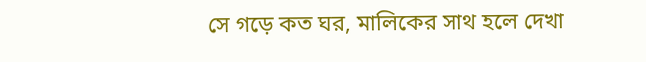সে গড়ে কত ঘর, মালিকের সাথ হলে দেখা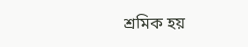শ্রমিক হয়